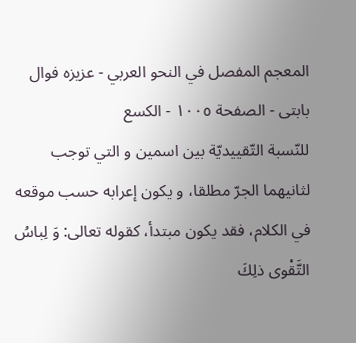المعجم المفصل في النحو العربي - عزیزه فوال بابتی - الصفحة ١٠٠٥ - الكسع
للنّسبة التّقييديّة بين اسمين و التي توجب لثانيهما الجرّ مطلقا، و يكون إعرابه حسب موقعه في الكلام، فقد يكون مبتدأ، كقوله تعالى: وَ لِباسُ التَّقْوى ذلِكَ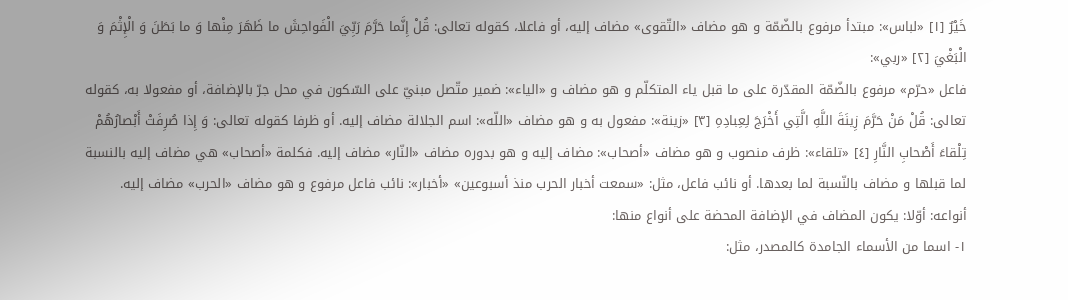خَيْرٌ [١] «لباس»: مبتدأ مرفوع بالضّمّة و هو مضاف «التّقوى» مضاف إليه، أو فاعلا، كقوله تعالى: قُلْ إِنَّما حَرَّمَ رَبِّيَ الْفَواحِشَ ما ظَهَرَ مِنْها وَ ما بَطَنَ وَ الْإِثْمَ وَ الْبَغْيَ [٢] «ربي»:
فاعل «حرّم» مرفوع بالضّمّة المقدّرة على ما قبل ياء المتكلّم و هو مضاف و «الياء»: ضمير متّصل مبنيّ على السّكون في محل جرّ بالإضافة، أو مفعولا به، كقوله تعالى: قُلْ مَنْ حَرَّمَ زِينَةَ اللَّهِ الَّتِي أَخْرَجَ لِعِبادِهِ [٣] «زينة»: مفعول به و هو مضاف «اللّه»: اسم الجلالة مضاف إليه. أو ظرفا كقوله تعالى: وَ إِذا صُرِفَتْ أَبْصارُهُمْ تِلْقاءَ أَصْحابِ النَّارِ [٤] «تلقاء»: ظرف منصوب و هو مضاف «أصحاب»: مضاف إليه و هو بدوره مضاف «النّار» مضاف إليه. فكلمة «أصحاب» هي مضاف إليه بالنسبة لما قبلها و مضاف بالنّسبة لما بعدها. أو نائب فاعل، مثل: «سمعت أخبار الحرب منذ أسبوعين» «أخبار»: نائب فاعل مرفوع و هو مضاف «الحرب» مضاف إليه.
أنواعه: أوّلا: يكون المضاف في الإضافة المحضة على أنواع منها:
١- اسما من الأسماء الجامدة كالمصدر، مثل: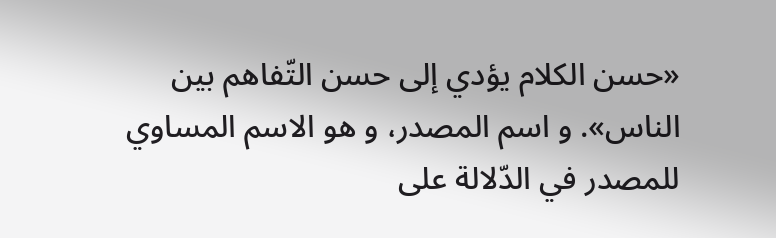«حسن الكلام يؤدي إلى حسن التّفاهم بين الناس». و اسم المصدر، و هو الاسم المساوي للمصدر في الدّلالة على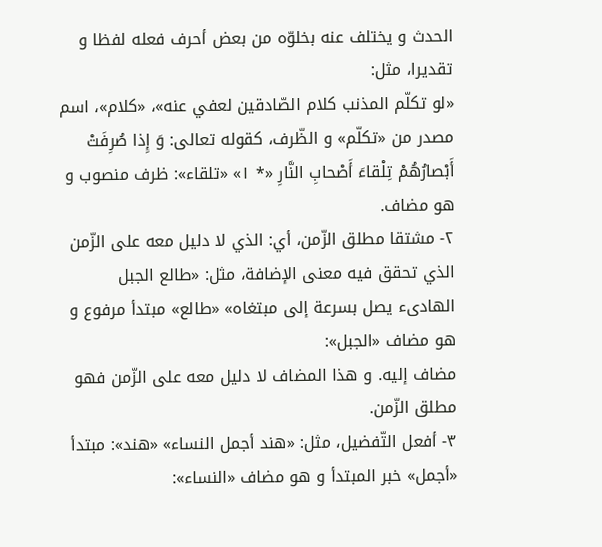الحدث و يختلف عنه بخلوّه من بعض أحرف فعله لفظا و تقديرا، مثل:
«لو تكلّم المذنب كلام الصّادقين لعفي عنه»، «كلام»، اسم مصدر من «تكلّم» و الظّرف، كقوله تعالى: وَ إِذا صُرِفَتْ أَبْصارُهُمْ تِلْقاءَ أَصْحابِ النَّارِ «* ١» «تلقاء»: ظرف منصوب و هو مضاف.
٢- مشتقا مطلق الزّمن، أي: الذي لا دليل معه على الزّمن الذي تحقق فيه معنى الإضافة، مثل: «طالع الجبل الهادىء يصل بسرعة إلى مبتغاه» «طالع» مبتدأ مرفوع و هو مضاف «الجبل»:
مضاف إليه. و هذا المضاف لا دليل معه على الزّمن فهو مطلق الزّمن.
٣- أفعل التّفضيل، مثل: «هند أجمل النساء» «هند»: مبتدأ «أجمل» خبر المبتدأ و هو مضاف «النساء»: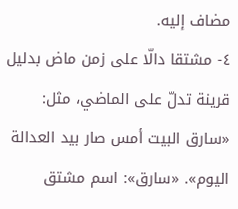مضاف إليه.
٤- مشتقا دالّا على زمن ماض بدليل قرينة تدلّ على الماضي، مثل: «سارق البيت أمس صار بيد العدالة اليوم». «سارق»: اسم مشتق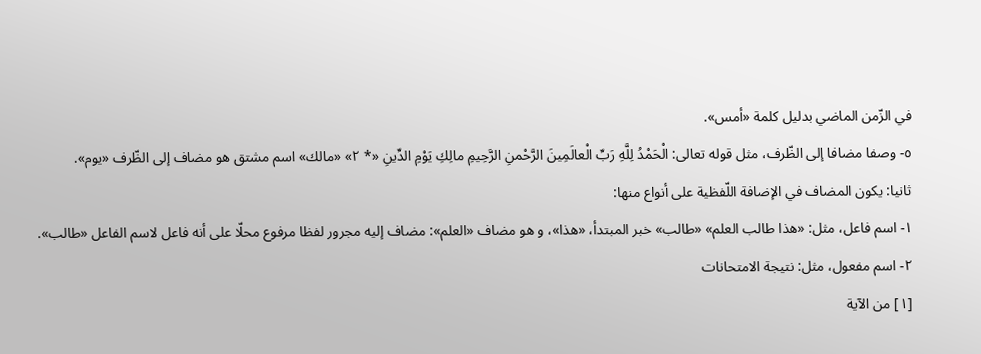في الزّمن الماضي بدليل كلمة «أمس».
٥- وصفا مضافا إلى الظّرف، مثل قوله تعالى: الْحَمْدُ لِلَّهِ رَبِّ الْعالَمِينَ الرَّحْمنِ الرَّحِيمِ مالِكِ يَوْمِ الدِّينِ «* ٢» «مالك» اسم مشتق هو مضاف إلى الظّرف «يوم».
ثانيا: يكون المضاف في الإضافة اللّفظية على أنواع منها:
١- اسم فاعل، مثل: «هذا طالب العلم» «طالب» خبر المبتدأ، «هذا»، و هو مضاف «العلم»: مضاف إليه مجرور لفظا مرفوع محلّا على أنه فاعل لاسم الفاعل «طالب».
٢- اسم مفعول، مثل: نتيجة الامتحانات
[١] من الآية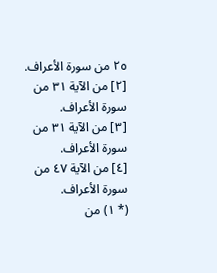٢٥ من سورة الأعراف.
[٢] من الآية ٣١ من سورة الأعراف.
[٣] من الآية ٣١ من سورة الأعراف.
[٤] من الآية ٤٧ من سورة الأعراف.
(* ١) من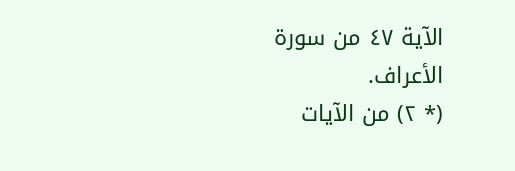الآية ٤٧ من سورة الأعراف.
(* ٢) من الآيات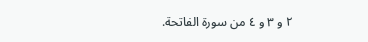٢ و ٣ و ٤ من سورة الفاتحة.